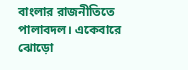বাংলার রাজনীতিতে পালাবদল। একেবারে ঝোড়ো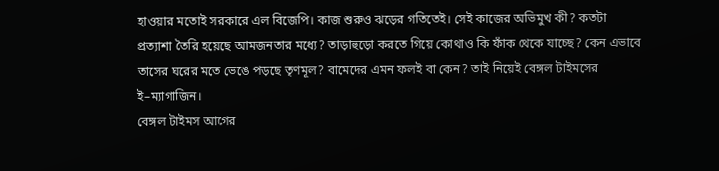হাওয়ার মতোই সরকারে এল বিজেপি। কাজ শুরুও ঝড়ের গতিতেই। সেই কাজের অভিমুখ কী? কতটা প্রত্যাশা তৈরি হয়েছে আমজনতার মধ্যে? তাড়াহুড়ো করতে গিয়ে কোথাও কি ফাঁক থেকে যাচ্ছে? কেন এভাবে তাসের ঘরের মতে ভেঙে পড়ছে তৃণমূল? বামেদের এমন ফলই বা কেন? তাই নিয়েই বেঙ্গল টাইমসের ই–ম্যাগাজিন।
বেঙ্গল টাইমস আগের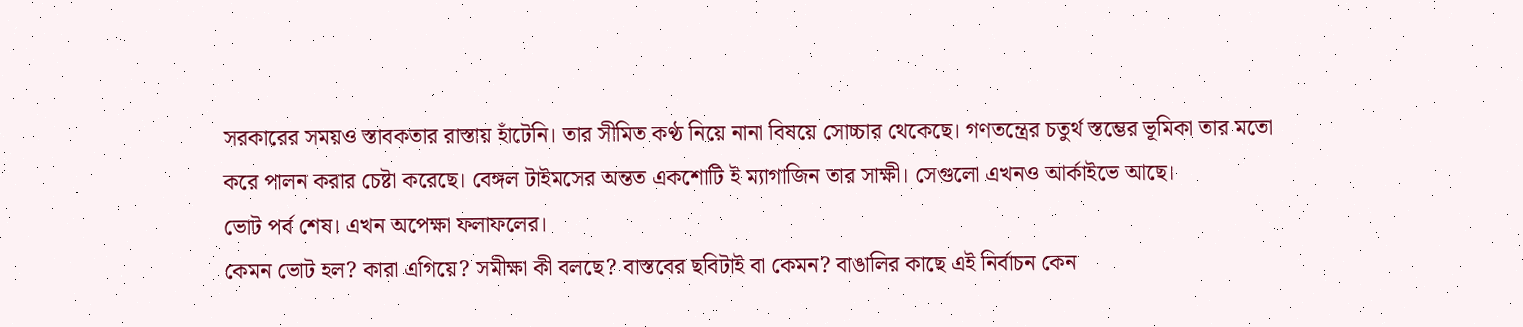সরকারের সময়ও স্তাবকতার রাস্তায় হাঁটেনি। তার সীমিত কণ্ঠ নিয়ে নানা বিষয়ে সোচ্চার থেকেছে। গণতন্ত্রের চতুর্থ স্তম্ভের ভূমিকা তার মতো করে পালন করার চেষ্টা করেছে। বেঙ্গল টাইমসের অন্তত একশোটি ই ম্যাগাজিন তার সাক্ষী। সেগুলো এখনও আর্কাইভে আছে।
ভোট পর্ব শেষ। এখন অপেক্ষা ফলাফলের।
কেমন ভোট হল? কারা এগিয়ে? সমীক্ষা কী বলছে? বাস্তবের ছবিটাই বা কেমন? বাঙালির কাছে এই নির্বাচন কেন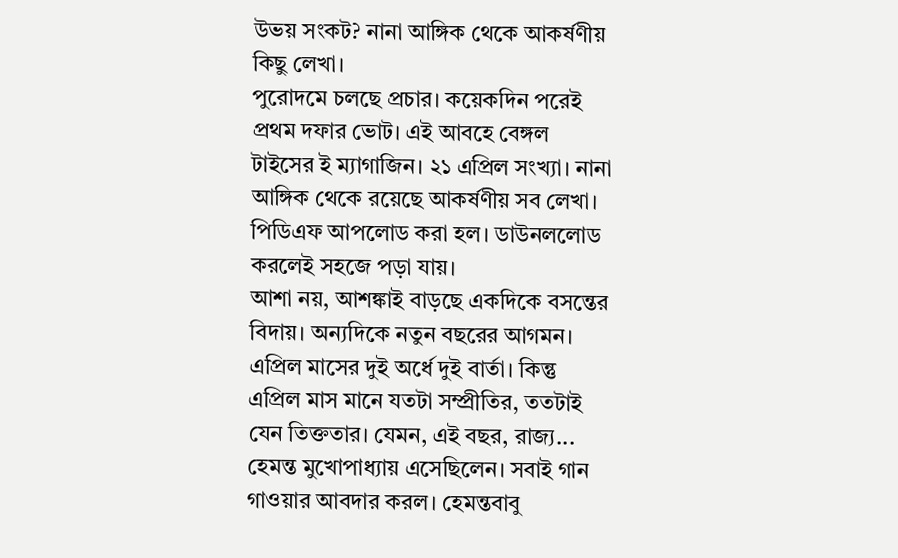উভয় সংকট? নানা আঙ্গিক থেকে আকর্ষণীয় কিছু লেখা।
পুরোদমে চলছে প্রচার। কয়েকদিন পরেই প্রথম দফার ভোট। এই আবহে বেঙ্গল টাইসের ই ম্যাগাজিন। ২১ এপ্রিল সংখ্যা। নানা আঙ্গিক থেকে রয়েছে আকর্ষণীয় সব লেখা। পিডিএফ আপলোড করা হল। ডাউনললোড করলেই সহজে পড়া যায়।
আশা নয়, আশঙ্কাই বাড়ছে একদিকে বসন্তের বিদায়। অন্যদিকে নতুন বছরের আগমন। এপ্রিল মাসের দুই অর্ধে দুই বার্তা। কিন্তু এপ্রিল মাস মানে যতটা সম্প্রীতির, ততটাই যেন তিক্ততার। যেমন, এই বছর, রাজ্য...
হেমন্ত মুখোপাধ্যায় এসেছিলেন। সবাই গান গাওয়ার আবদার করল। হেমন্তবাবু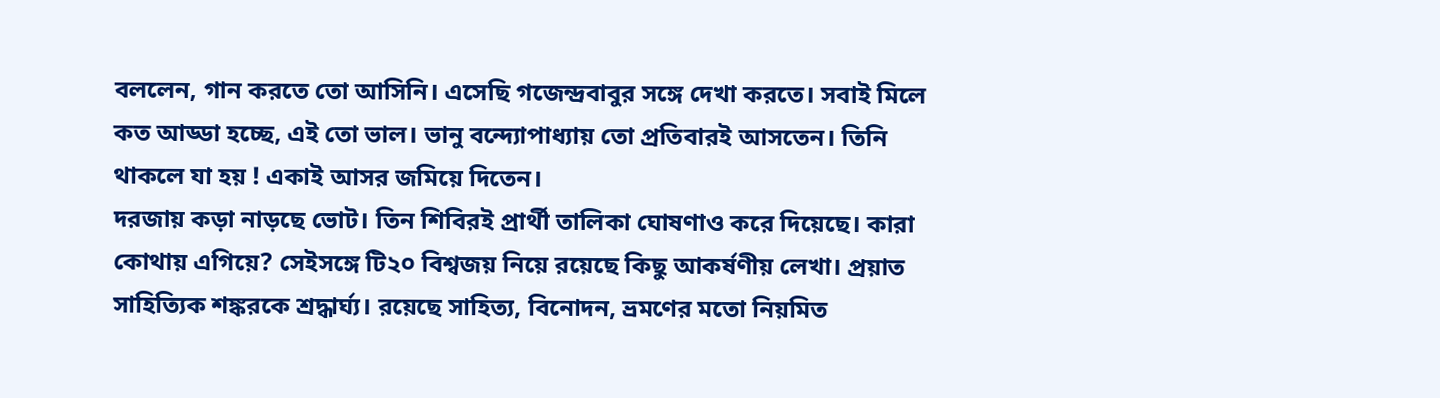বললেন, গান করতে তো আসিনি। এসেছি গজেন্দ্রবাবুর সঙ্গে দেখা করতে। সবাই মিলে কত আড্ডা হচ্ছে, এই তো ভাল। ভানু বন্দ্যোপাধ্যায় তো প্রতিবারই আসতেন। তিনি থাকলে যা হয় ! একাই আসর জমিয়ে দিতেন।
দরজায় কড়া নাড়ছে ভোট। তিন শিবিরই প্রার্থী তালিকা ঘোষণাও করে দিয়েছে। কারা কোথায় এগিয়ে? সেইসঙ্গে টি২০ বিশ্বজয় নিয়ে রয়েছে কিছু আকর্ষণীয় লেখা। প্রয়াত সাহিত্যিক শঙ্করকে শ্রদ্ধার্ঘ্য। রয়েছে সাহিত্য, বিনোদন, ভ্রমণের মতো নিয়মিত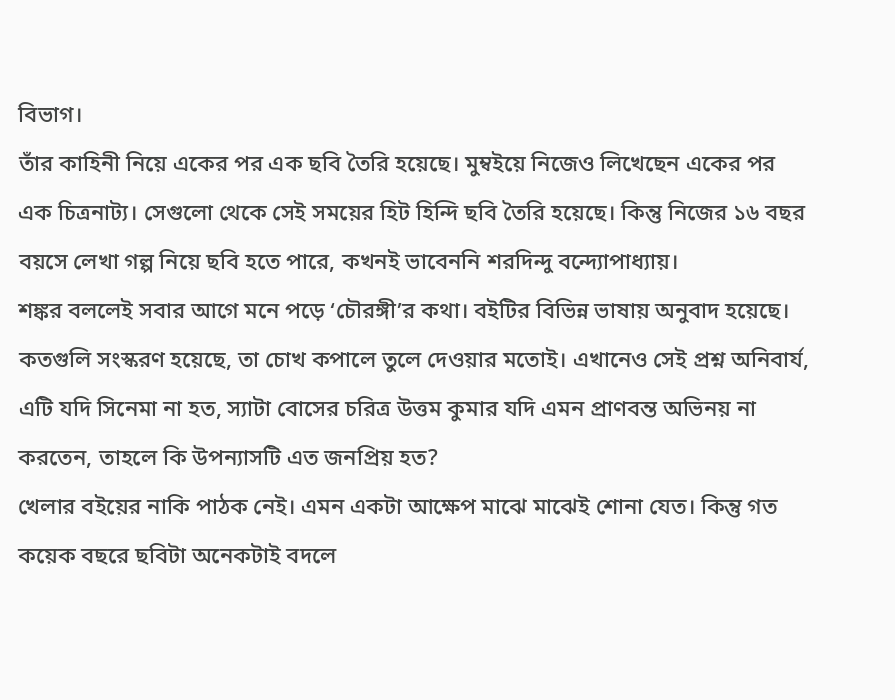বিভাগ।
তাঁর কাহিনী নিয়ে একের পর এক ছবি তৈরি হয়েছে। মুম্বইয়ে নিজেও লিখেছেন একের পর এক চিত্রনাট্য। সেগুলো থেকে সেই সময়ের হিট হিন্দি ছবি তৈরি হয়েছে। কিন্তু নিজের ১৬ বছর বয়সে লেখা গল্প নিয়ে ছবি হতে পারে, কখনই ভাবেননি শরদিন্দু বন্দ্যোপাধ্যায়।
শঙ্কর বললেই সবার আগে মনে পড়ে ‘চৌরঙ্গী’র কথা। বইটির বিভিন্ন ভাষায় অনুবাদ হয়েছে। কতগুলি সংস্করণ হয়েছে, তা চোখ কপালে তুলে দেওয়ার মতোই। এখানেও সেই প্রশ্ন অনিবার্য, এটি যদি সিনেমা না হত, স্যাটা বোসের চরিত্র উত্তম কুমার যদি এমন প্রাণবন্ত অভিনয় না করতেন, তাহলে কি উপন্যাসটি এত জনপ্রিয় হত?
খেলার বইয়ের নাকি পাঠক নেই। এমন একটা আক্ষেপ মাঝে মাঝেই শোনা যেত। কিন্তু গত কয়েক বছরে ছবিটা অনেকটাই বদলে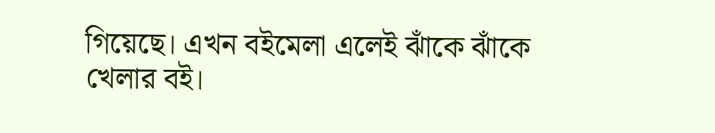গিয়েছে। এখন বইমেলা এলেই ঝাঁকে ঝাঁকে খেলার বই।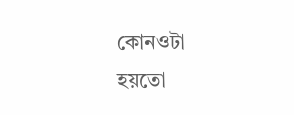কোনওটা হয়তো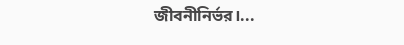জীবনীনির্ভর।...